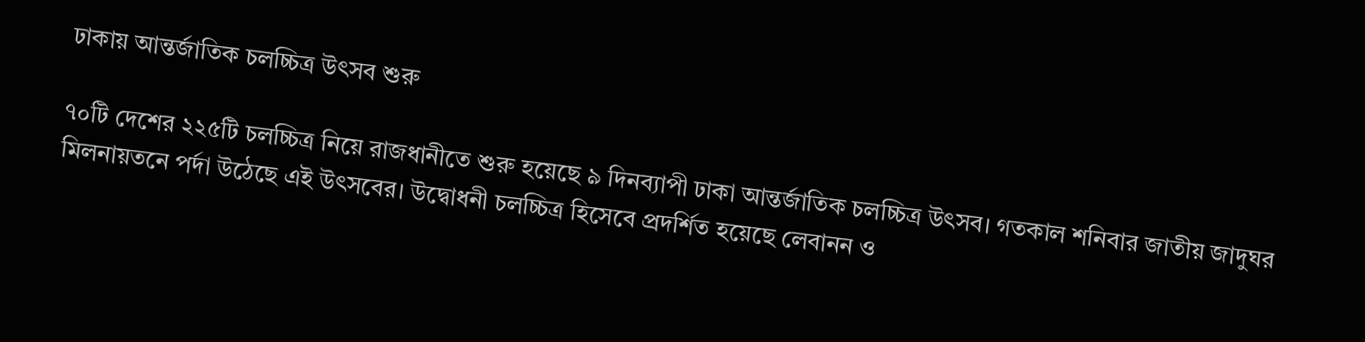ঢাকায় আন্তর্জাতিক চলচ্চিত্র উৎসব শুরু

৭০টি দেশের ২২৫টি চলচ্চিত্র নিয়ে রাজধানীতে শুরু হয়েছে ৯ দিনব্যাপী ঢাকা আন্তর্জাতিক চলচ্চিত্র উৎসব। গতকাল শনিবার জাতীয় জাদুঘর মিলনায়তনে পর্দা উঠেছে এই উৎসবের। উদ্বোধনী চলচ্চিত্র হিসেবে প্রদর্শিত হয়েছে লেবানন ও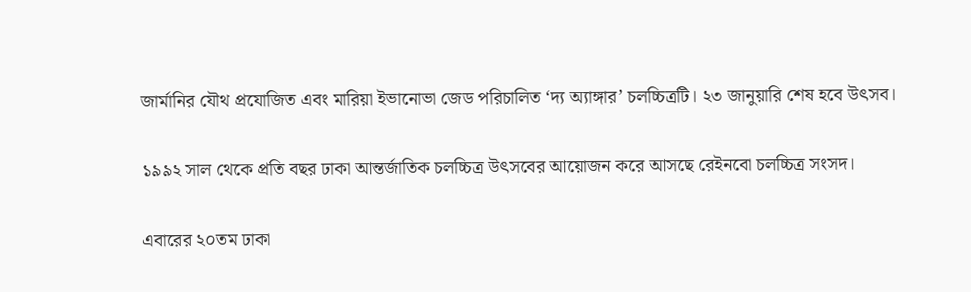জার্মানির যৌথ প্রযোজিত এবং মারিয়া ইভানোভা জেড পরিচালিত ‘দ্য অ্যাঙ্গার’ চলচ্চিত্রটি। ২৩ জানুয়ারি শেষ হবে উৎসব।

১৯৯২ সাল থেকে প্রতি বছর ঢাকা আন্তর্জাতিক চলচ্চিত্র উৎসবের আয়োজন করে আসছে রেইনবো চলচ্চিত্র সংসদ।

এবারের ২০তম ঢাকা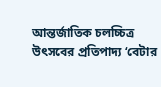আন্তর্জাতিক চলচ্চিত্র উৎসবের প্রতিপাদ্য ‘বেটার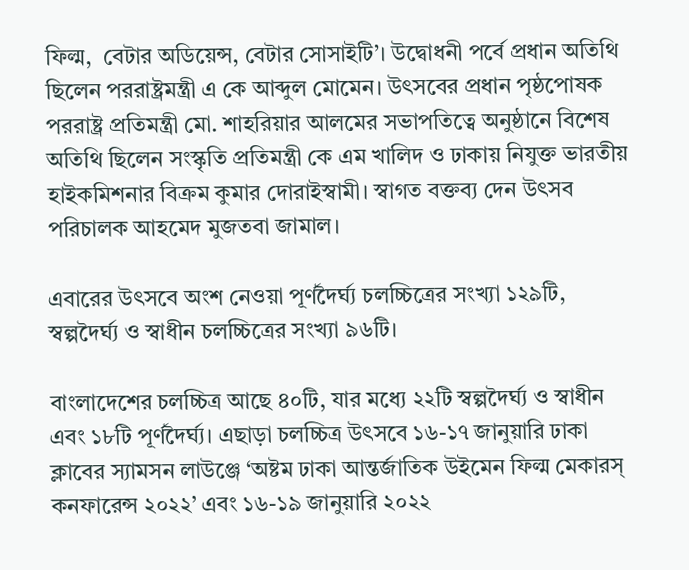ফিল্ম,  বেটার অডিয়েন্স, বেটার সোসাইটি’। উদ্বোধনী পর্বে প্রধান অতিথি ছিলেন পররাষ্ট্রমন্ত্রী এ কে আব্দুল মোমেন। উৎসবের প্রধান পৃষ্ঠপোষক পররাষ্ট্র প্রতিমন্ত্রী মো. শাহরিয়ার আলমের সভাপতিত্বে অনুষ্ঠানে বিশেষ অতিথি ছিলেন সংস্কৃতি প্রতিমন্ত্রী কে এম খালিদ ও ঢাকায় নিযুক্ত ভারতীয় হাইকমিশনার বিক্রম কুমার দোরাইস্বামী। স্বাগত বক্তব্য দেন উৎসব পরিচালক আহমেদ মুজতবা জামাল।

এবারের উৎসবে অংশ নেওয়া পূর্ণদৈর্ঘ্য চলচ্চিত্রের সংখ্যা ১২৯টি, স্বল্পদৈর্ঘ্য ও স্বাধীন চলচ্চিত্রের সংখ্যা ৯৬টি।

বাংলাদেশের চলচ্চিত্র আছে ৪০টি, যার মধ্যে ২২টি স্বল্পদৈর্ঘ্য ও স্বাধীন এবং ১৮টি পূর্ণদৈর্ঘ্য। এছাড়া চলচ্চিত্র উৎসবে ১৬-১৭ জানুয়ারি ঢাকা ক্লাবের স্যামসন লাউঞ্জে ‘অষ্টম ঢাকা আন্তর্জাতিক উইমেন ফিল্ম মেকারস্ কনফারেন্স ২০২২’ এবং ১৬-১৯ জানুয়ারি ২০২২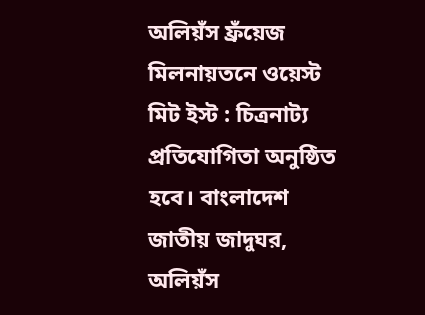অলিয়ঁস ফ্রঁয়েজ মিলনায়তনে ওয়েস্ট মিট ইস্ট : চিত্রনাট্য প্রতিযোগিতা অনুষ্ঠিত হবে। বাংলাদেশ জাতীয় জাদুঘর, অলিয়ঁস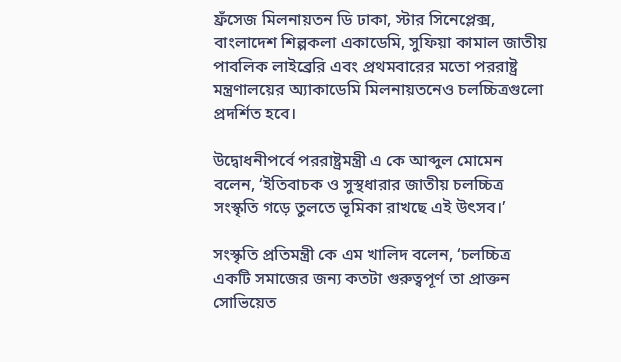ফ্রঁসেজ মিলনায়তন ডি ঢাকা, স্টার সিনেপ্লেক্স, বাংলাদেশ শিল্পকলা একাডেমি, সুফিয়া কামাল জাতীয় পাবলিক লাইব্রেরি এবং প্রথমবারের মতো পররাষ্ট্র মন্ত্রণালয়ের অ্যাকাডেমি মিলনায়তনেও চলচ্চিত্রগুলো প্রদর্শিত হবে।

উদ্বোধনীপর্বে পররাষ্ট্রমন্ত্রী এ কে আব্দুল মোমেন বলেন, ‘ইতিবাচক ও সুস্থধারার জাতীয় চলচ্চিত্র সংস্কৃতি গড়ে তুলতে ভূমিকা রাখছে এই উৎসব।’

সংস্কৃতি প্রতিমন্ত্রী কে এম খালিদ বলেন, ‘চলচ্চিত্র একটি সমাজের জন্য কতটা গুরুত্বপূর্ণ তা প্রাক্তন সোভিয়েত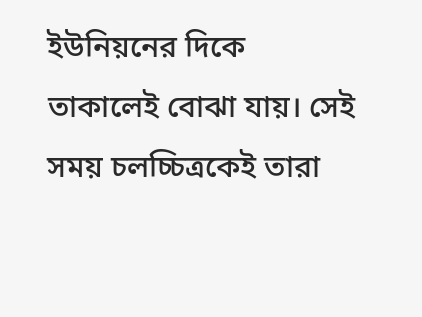ইউনিয়নের দিকে তাকালেই বোঝা যায়। সেই সময় চলচ্চিত্রকেই তারা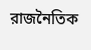রাজনৈতিক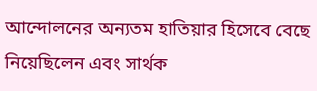আন্দোলনের অন্যতম হাতিয়ার হিসেবে বেছে নিয়েছিলেন এবং সার্থক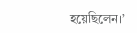হয়েছিলেন।’